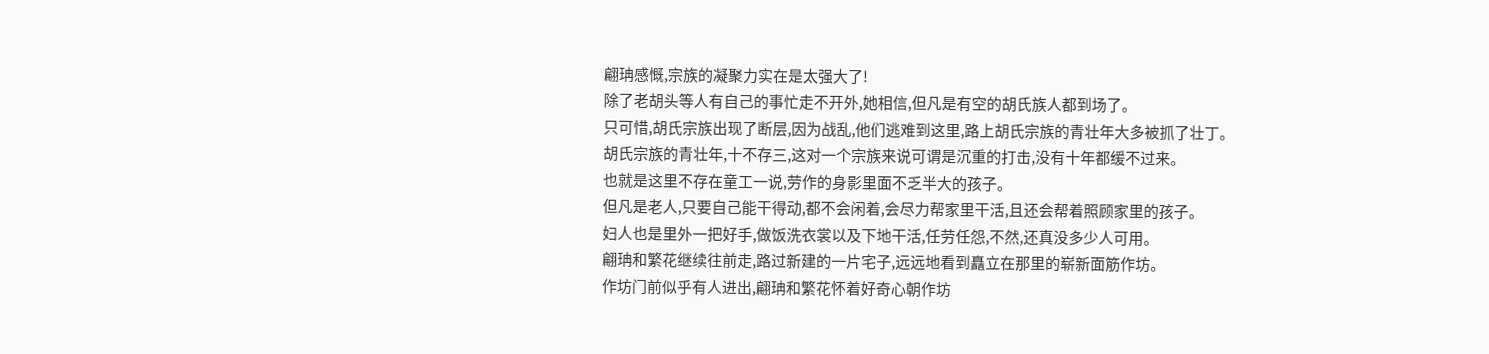翩珃感慨,宗族的凝聚力实在是太强大了!
除了老胡头等人有自己的事忙走不开外,她相信,但凡是有空的胡氏族人都到场了。
只可惜,胡氏宗族出现了断层,因为战乱,他们逃难到这里,路上胡氏宗族的青壮年大多被抓了壮丁。
胡氏宗族的青壮年,十不存三,这对一个宗族来说可谓是沉重的打击,没有十年都缓不过来。
也就是这里不存在童工一说,劳作的身影里面不乏半大的孩子。
但凡是老人,只要自己能干得动,都不会闲着,会尽力帮家里干活,且还会帮着照顾家里的孩子。
妇人也是里外一把好手,做饭洗衣裳以及下地干活,任劳任怨,不然,还真没多少人可用。
翩珃和繁花继续往前走,路过新建的一片宅子,远远地看到矗立在那里的崭新面筋作坊。
作坊门前似乎有人进出,翩珃和繁花怀着好奇心朝作坊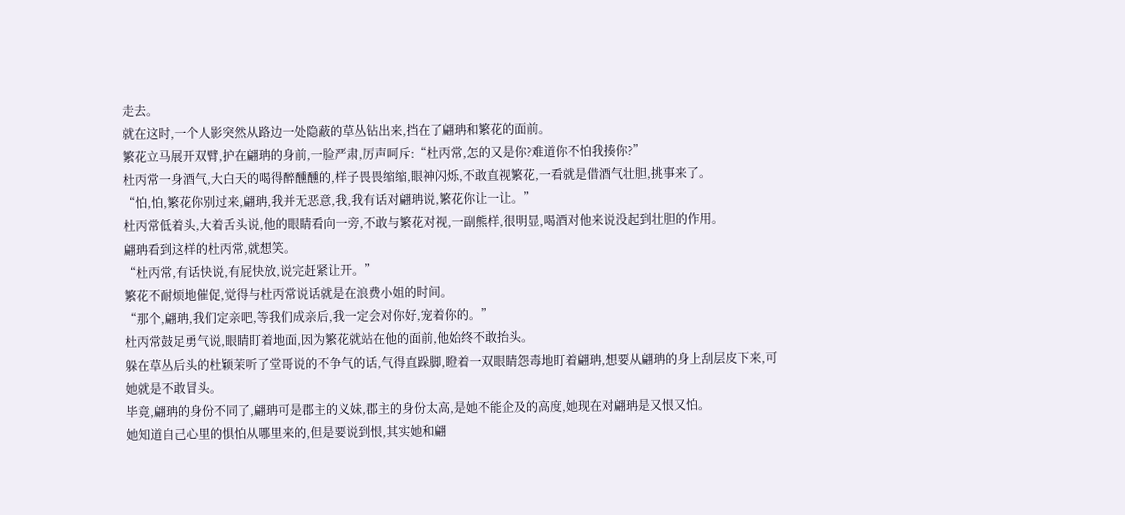走去。
就在这时,一个人影突然从路边一处隐蔽的草丛钻出来,挡在了翩珃和繁花的面前。
繁花立马展开双臂,护在翩珃的身前,一脸严肃,厉声呵斥:“杜丙常,怎的又是你?难道你不怕我揍你?”
杜丙常一身酒气,大白天的喝得醉醺醺的,样子畏畏缩缩,眼神闪烁,不敢直视繁花,一看就是借酒气壮胆,挑事来了。
“怕,怕,繁花你别过来,翩珃,我并无恶意,我,我有话对翩珃说,繁花你让一让。”
杜丙常低着头,大着舌头说,他的眼睛看向一旁,不敢与繁花对视,一副熊样,很明显,喝酒对他来说没起到壮胆的作用。
翩珃看到这样的杜丙常,就想笑。
“杜丙常,有话快说,有屁快放,说完赶紧让开。”
繁花不耐烦地催促,觉得与杜丙常说话就是在浪费小姐的时间。
“那个,翩珃,我们定亲吧,等我们成亲后,我一定会对你好,宠着你的。”
杜丙常鼓足勇气说,眼睛盯着地面,因为繁花就站在他的面前,他始终不敢抬头。
躲在草丛后头的杜颖茉听了堂哥说的不争气的话,气得直跺脚,瞪着一双眼睛怨毒地盯着翩珃,想要从翩珃的身上刮层皮下来,可她就是不敢冒头。
毕竟,翩珃的身份不同了,翩珃可是郡主的义妹,郡主的身份太高,是她不能企及的高度,她现在对翩珃是又恨又怕。
她知道自己心里的惧怕从哪里来的,但是要说到恨,其实她和翩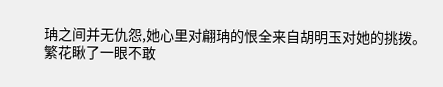珃之间并无仇怨,她心里对翩珃的恨全来自胡明玉对她的挑拨。
繁花瞅了一眼不敢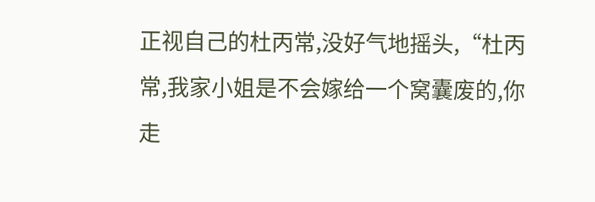正视自己的杜丙常,没好气地摇头,“杜丙常,我家小姐是不会嫁给一个窝囊废的,你走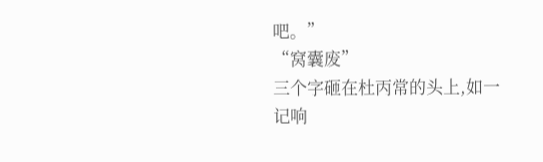吧。”
“窝囊废”
三个字砸在杜丙常的头上,如一记响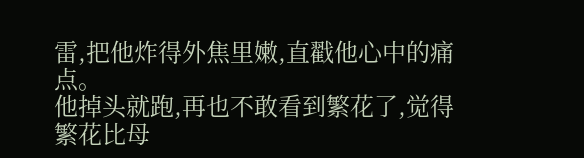雷,把他炸得外焦里嫩,直戳他心中的痛点。
他掉头就跑,再也不敢看到繁花了,觉得繁花比母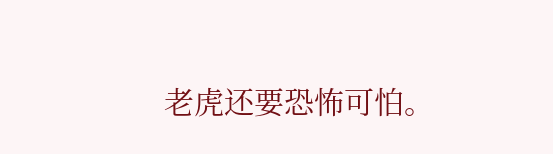老虎还要恐怖可怕。